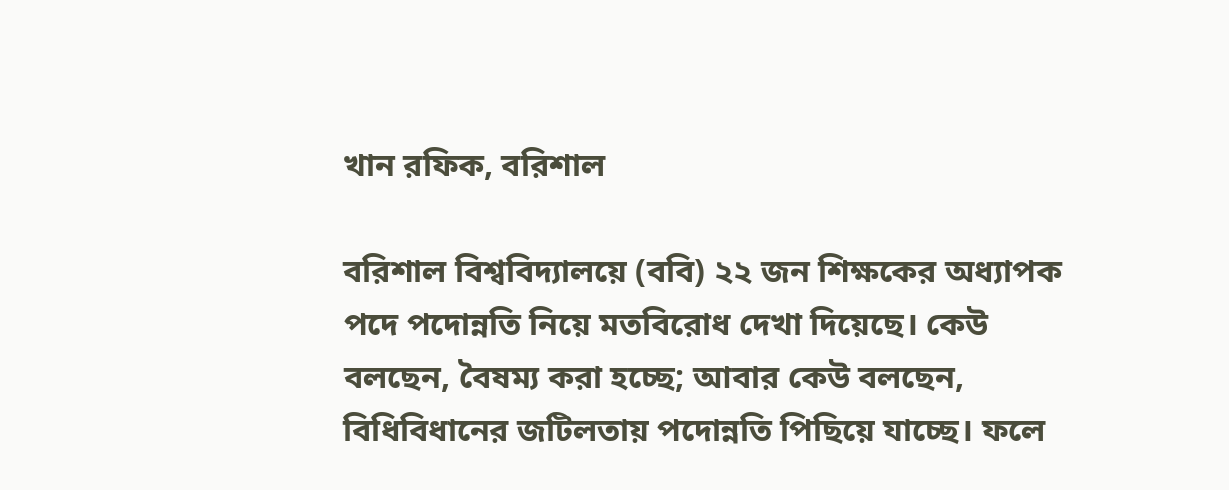খান রফিক, বরিশাল

বরিশাল বিশ্ববিদ্যালয়ে (ববি) ২২ জন শিক্ষকের অধ্যাপক পদে পদোন্নতি নিয়ে মতবিরোধ দেখা দিয়েছে। কেউ বলছেন, বৈষম্য করা হচ্ছে; আবার কেউ বলছেন, বিধিবিধানের জটিলতায় পদোন্নতি পিছিয়ে যাচ্ছে। ফলে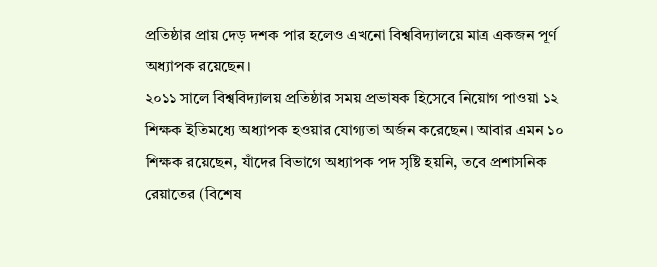প্রতিষ্ঠার প্রায় দেড় দশক পার হলেও এখনো বিশ্ববিদ্যালয়ে মাত্র একজন পূর্ণ অধ্যাপক রয়েছেন।
২০১১ সালে বিশ্ববিদ্যালয় প্রতিষ্ঠার সময় প্রভাষক হিসেবে নিয়োগ পাওয়া ১২ শিক্ষক ইতিমধ্যে অধ্যাপক হওয়ার যোগ্যতা অর্জন করেছেন। আবার এমন ১০ শিক্ষক রয়েছেন, যাঁদের বিভাগে অধ্যাপক পদ সৃষ্টি হয়নি, তবে প্রশাসনিক রেয়াতের (বিশেষ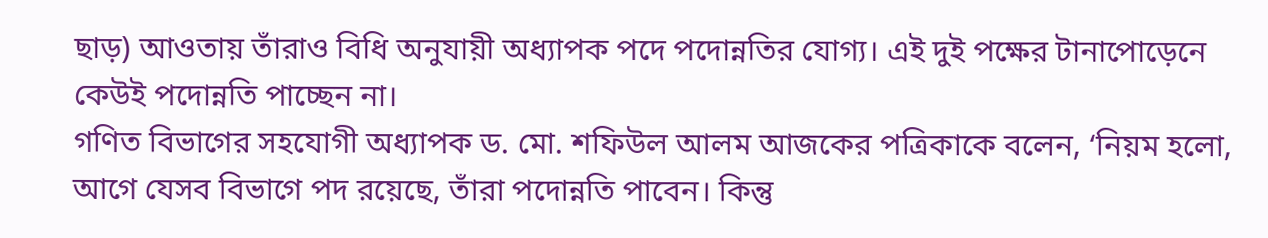ছাড়) আওতায় তাঁরাও বিধি অনুযায়ী অধ্যাপক পদে পদোন্নতির যোগ্য। এই দুই পক্ষের টানাপোড়েনে কেউই পদোন্নতি পাচ্ছেন না।
গণিত বিভাগের সহযোগী অধ্যাপক ড. মো. শফিউল আলম আজকের পত্রিকাকে বলেন, ‘নিয়ম হলো, আগে যেসব বিভাগে পদ রয়েছে, তাঁরা পদোন্নতি পাবেন। কিন্তু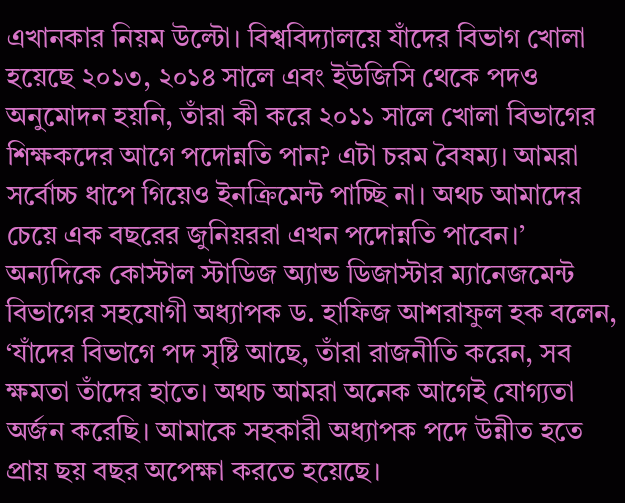এখানকার নিয়ম উল্টো। বিশ্ববিদ্যালয়ে যাঁদের বিভাগ খোলা হয়েছে ২০১৩, ২০১৪ সালে এবং ইউজিসি থেকে পদও অনুমোদন হয়নি, তাঁরা কী করে ২০১১ সালে খোলা বিভাগের শিক্ষকদের আগে পদোন্নতি পান? এটা চরম বৈষম্য। আমরা সর্বোচ্চ ধাপে গিয়েও ইনক্রিমেন্ট পাচ্ছি না। অথচ আমাদের চেয়ে এক বছরের জুনিয়ররা এখন পদোন্নতি পাবেন।’
অন্যদিকে কোস্টাল স্টাডিজ অ্যান্ড ডিজাস্টার ম্যানেজমেন্ট বিভাগের সহযোগী অধ্যাপক ড. হাফিজ আশরাফুল হক বলেন, ‘যাঁদের বিভাগে পদ সৃষ্টি আছে, তাঁরা রাজনীতি করেন, সব ক্ষমতা তাঁদের হাতে। অথচ আমরা অনেক আগেই যোগ্যতা অর্জন করেছি। আমাকে সহকারী অধ্যাপক পদে উন্নীত হতে প্রায় ছয় বছর অপেক্ষা করতে হয়েছে।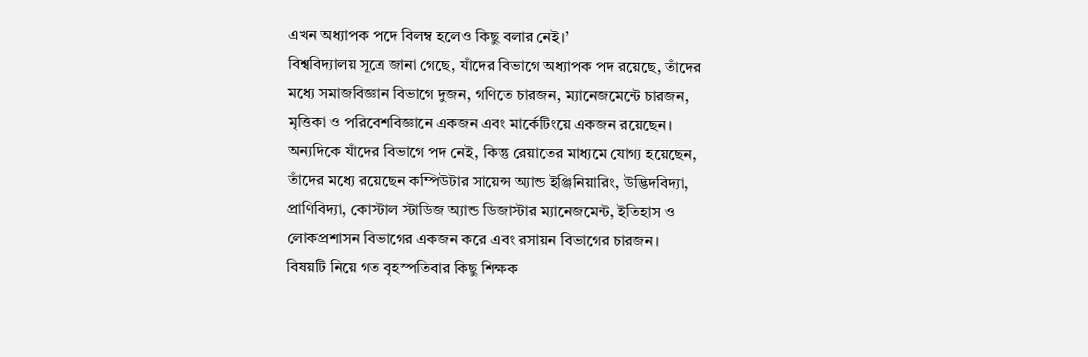এখন অধ্যাপক পদে বিলম্ব হলেও কিছু বলার নেই।’
বিশ্ববিদ্যালয় সূত্রে জানা গেছে, যাঁদের বিভাগে অধ্যাপক পদ রয়েছে, তাঁদের মধ্যে সমাজবিজ্ঞান বিভাগে দুজন, গণিতে চারজন, ম্যানেজমেন্টে চারজন, মৃত্তিকা ও পরিবেশবিজ্ঞানে একজন এবং মার্কেটিংয়ে একজন রয়েছেন। অন্যদিকে যাঁদের বিভাগে পদ নেই, কিন্তু রেয়াতের মাধ্যমে যোগ্য হয়েছেন, তাঁদের মধ্যে রয়েছেন কম্পিউটার সায়েন্স অ্যান্ড ইঞ্জিনিয়ারিং, উদ্ভিদবিদ্যা, প্রাণিবিদ্যা, কোস্টাল স্টাডিজ অ্যান্ড ডিজাস্টার ম্যানেজমেন্ট, ইতিহাস ও লোকপ্রশাসন বিভাগের একজন করে এবং রসায়ন বিভাগের চারজন।
বিষয়টি নিয়ে গত বৃহস্পতিবার কিছু শিক্ষক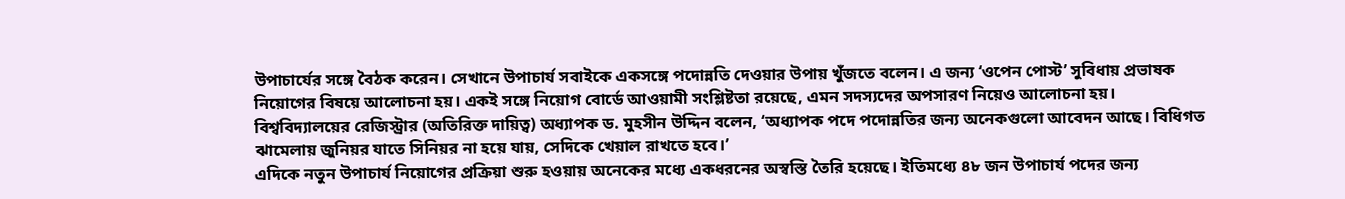উপাচার্যের সঙ্গে বৈঠক করেন। সেখানে উপাচার্য সবাইকে একসঙ্গে পদোন্নতি দেওয়ার উপায় খুঁজতে বলেন। এ জন্য ‘ওপেন পোস্ট’ সুবিধায় প্রভাষক নিয়োগের বিষয়ে আলোচনা হয়। একই সঙ্গে নিয়োগ বোর্ডে আওয়ামী সংশ্লিষ্টতা রয়েছে, এমন সদস্যদের অপসারণ নিয়েও আলোচনা হয়।
বিশ্ববিদ্যালয়ের রেজিস্ট্রার (অতিরিক্ত দায়িত্ব) অধ্যাপক ড. মুহসীন উদ্দিন বলেন, ‘অধ্যাপক পদে পদোন্নতির জন্য অনেকগুলো আবেদন আছে। বিধিগত ঝামেলায় জুনিয়র যাতে সিনিয়র না হয়ে যায়, সেদিকে খেয়াল রাখতে হবে।’
এদিকে নতুন উপাচার্য নিয়োগের প্রক্রিয়া শুরু হওয়ায় অনেকের মধ্যে একধরনের অস্বস্তি তৈরি হয়েছে। ইতিমধ্যে ৪৮ জন উপাচার্য পদের জন্য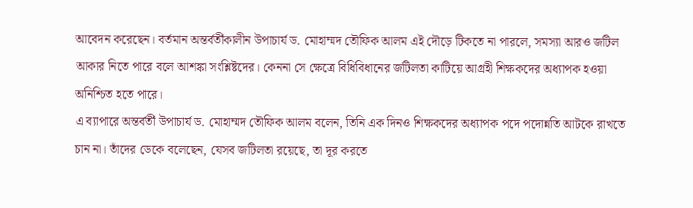আবেদন করেছেন। বর্তমান অন্তর্বর্তীকালীন উপাচার্য ড. মোহাম্মদ তৌফিক আলম এই দৌড়ে টিকতে না পারলে, সমস্যা আরও জটিল আকার নিতে পারে বলে আশঙ্কা সংশ্লিষ্টদের। কেননা সে ক্ষেত্রে বিধিবিধানের জটিলতা কাটিয়ে আগ্রহী শিক্ষকদের অধ্যাপক হওয়া অনিশ্চিত হতে পারে।
এ ব্যাপারে অন্তর্বর্তী উপাচার্য ড. মোহাম্মদ তৌফিক আলম বলেন, তিনি এক দিনও শিক্ষকদের অধ্যাপক পদে পদোন্নতি আটকে রাখতে চান না। তাঁদের ডেকে বলেছেন, যেসব জটিলতা রয়েছে, তা দূর করতে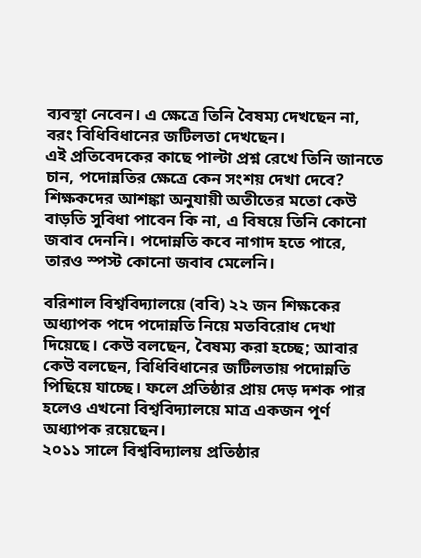ব্যবস্থা নেবেন। এ ক্ষেত্রে তিনি বৈষম্য দেখছেন না, বরং বিধিবিধানের জটিলতা দেখছেন।
এই প্রতিবেদকের কাছে পাল্টা প্রশ্ন রেখে তিনি জানতে চান, পদোন্নতির ক্ষেত্রে কেন সংশয় দেখা দেবে? শিক্ষকদের আশঙ্কা অনুযায়ী অতীতের মতো কেউ বাড়তি সুবিধা পাবেন কি না, এ বিষয়ে তিনি কোনো জবাব দেননি। পদোন্নতি কবে নাগাদ হতে পারে, তারও স্পস্ট কোনো জবাব মেলেনি।

বরিশাল বিশ্ববিদ্যালয়ে (ববি) ২২ জন শিক্ষকের অধ্যাপক পদে পদোন্নতি নিয়ে মতবিরোধ দেখা দিয়েছে। কেউ বলছেন, বৈষম্য করা হচ্ছে; আবার কেউ বলছেন, বিধিবিধানের জটিলতায় পদোন্নতি পিছিয়ে যাচ্ছে। ফলে প্রতিষ্ঠার প্রায় দেড় দশক পার হলেও এখনো বিশ্ববিদ্যালয়ে মাত্র একজন পূর্ণ অধ্যাপক রয়েছেন।
২০১১ সালে বিশ্ববিদ্যালয় প্রতিষ্ঠার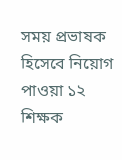সময় প্রভাষক হিসেবে নিয়োগ পাওয়া ১২ শিক্ষক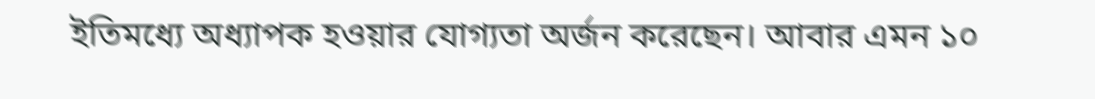ইতিমধ্যে অধ্যাপক হওয়ার যোগ্যতা অর্জন করেছেন। আবার এমন ১০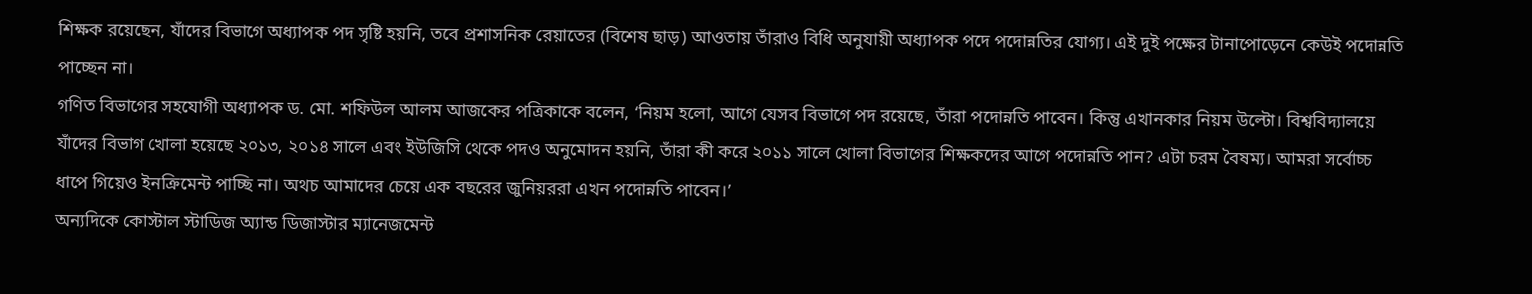শিক্ষক রয়েছেন, যাঁদের বিভাগে অধ্যাপক পদ সৃষ্টি হয়নি, তবে প্রশাসনিক রেয়াতের (বিশেষ ছাড়) আওতায় তাঁরাও বিধি অনুযায়ী অধ্যাপক পদে পদোন্নতির যোগ্য। এই দুই পক্ষের টানাপোড়েনে কেউই পদোন্নতি পাচ্ছেন না।
গণিত বিভাগের সহযোগী অধ্যাপক ড. মো. শফিউল আলম আজকের পত্রিকাকে বলেন, ‘নিয়ম হলো, আগে যেসব বিভাগে পদ রয়েছে, তাঁরা পদোন্নতি পাবেন। কিন্তু এখানকার নিয়ম উল্টো। বিশ্ববিদ্যালয়ে যাঁদের বিভাগ খোলা হয়েছে ২০১৩, ২০১৪ সালে এবং ইউজিসি থেকে পদও অনুমোদন হয়নি, তাঁরা কী করে ২০১১ সালে খোলা বিভাগের শিক্ষকদের আগে পদোন্নতি পান? এটা চরম বৈষম্য। আমরা সর্বোচ্চ ধাপে গিয়েও ইনক্রিমেন্ট পাচ্ছি না। অথচ আমাদের চেয়ে এক বছরের জুনিয়ররা এখন পদোন্নতি পাবেন।’
অন্যদিকে কোস্টাল স্টাডিজ অ্যান্ড ডিজাস্টার ম্যানেজমেন্ট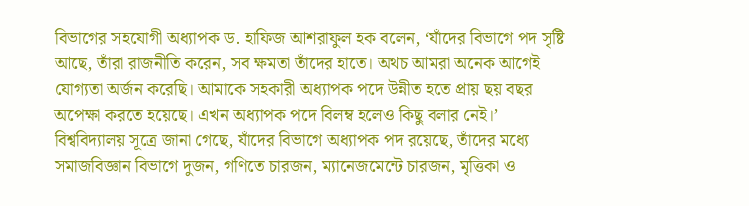বিভাগের সহযোগী অধ্যাপক ড. হাফিজ আশরাফুল হক বলেন, ‘যাঁদের বিভাগে পদ সৃষ্টি আছে, তাঁরা রাজনীতি করেন, সব ক্ষমতা তাঁদের হাতে। অথচ আমরা অনেক আগেই যোগ্যতা অর্জন করেছি। আমাকে সহকারী অধ্যাপক পদে উন্নীত হতে প্রায় ছয় বছর অপেক্ষা করতে হয়েছে। এখন অধ্যাপক পদে বিলম্ব হলেও কিছু বলার নেই।’
বিশ্ববিদ্যালয় সূত্রে জানা গেছে, যাঁদের বিভাগে অধ্যাপক পদ রয়েছে, তাঁদের মধ্যে সমাজবিজ্ঞান বিভাগে দুজন, গণিতে চারজন, ম্যানেজমেন্টে চারজন, মৃত্তিকা ও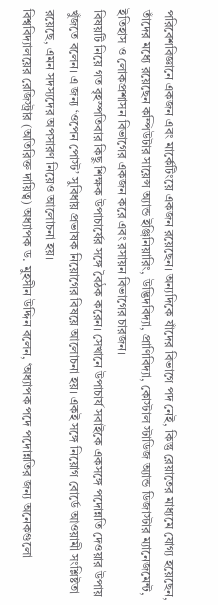পরিবেশবিজ্ঞানে একজন এবং মার্কেটিংয়ে একজন রয়েছেন। অন্যদিকে যাঁদের বিভাগে পদ নেই, কিন্তু রেয়াতের মাধ্যমে যোগ্য হয়েছেন, তাঁদের মধ্যে রয়েছেন কম্পিউটার সায়েন্স অ্যান্ড ইঞ্জিনিয়ারিং, উদ্ভিদবিদ্যা, প্রাণিবিদ্যা, কোস্টাল স্টাডিজ অ্যান্ড ডিজাস্টার ম্যানেজমেন্ট, ইতিহাস ও লোকপ্রশাসন বিভাগের একজন করে এবং রসায়ন বিভাগের চারজন।
বিষয়টি নিয়ে গত বৃহস্পতিবার কিছু শিক্ষক উপাচার্যের সঙ্গে বৈঠক করেন। সেখানে উপাচার্য সবাইকে একসঙ্গে পদোন্নতি দেওয়ার উপায় খুঁজতে বলেন। এ জন্য ‘ওপেন পোস্ট’ সুবিধায় প্রভাষক নিয়োগের বিষয়ে আলোচনা হয়। একই সঙ্গে নিয়োগ বোর্ডে আওয়ামী সংশ্লিষ্টতা রয়েছে, এমন সদস্যদের অপসারণ নিয়েও আলোচনা হয়।
বিশ্ববিদ্যালয়ের রেজিস্ট্রার (অতিরিক্ত দায়িত্ব) অধ্যাপক ড. মুহসীন উদ্দিন বলেন, ‘অধ্যাপক পদে পদোন্নতির জন্য অনেকগুলো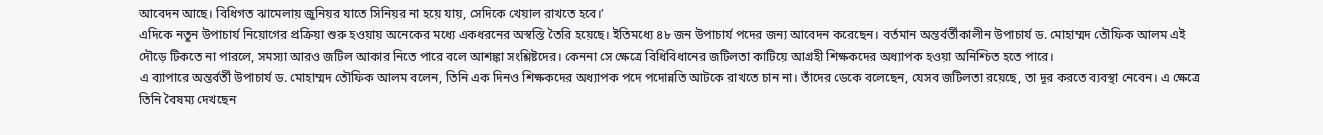আবেদন আছে। বিধিগত ঝামেলায় জুনিয়র যাতে সিনিয়র না হয়ে যায়, সেদিকে খেয়াল রাখতে হবে।’
এদিকে নতুন উপাচার্য নিয়োগের প্রক্রিয়া শুরু হওয়ায় অনেকের মধ্যে একধরনের অস্বস্তি তৈরি হয়েছে। ইতিমধ্যে ৪৮ জন উপাচার্য পদের জন্য আবেদন করেছেন। বর্তমান অন্তর্বর্তীকালীন উপাচার্য ড. মোহাম্মদ তৌফিক আলম এই দৌড়ে টিকতে না পারলে, সমস্যা আরও জটিল আকার নিতে পারে বলে আশঙ্কা সংশ্লিষ্টদের। কেননা সে ক্ষেত্রে বিধিবিধানের জটিলতা কাটিয়ে আগ্রহী শিক্ষকদের অধ্যাপক হওয়া অনিশ্চিত হতে পারে।
এ ব্যাপারে অন্তর্বর্তী উপাচার্য ড. মোহাম্মদ তৌফিক আলম বলেন, তিনি এক দিনও শিক্ষকদের অধ্যাপক পদে পদোন্নতি আটকে রাখতে চান না। তাঁদের ডেকে বলেছেন, যেসব জটিলতা রয়েছে, তা দূর করতে ব্যবস্থা নেবেন। এ ক্ষেত্রে তিনি বৈষম্য দেখছেন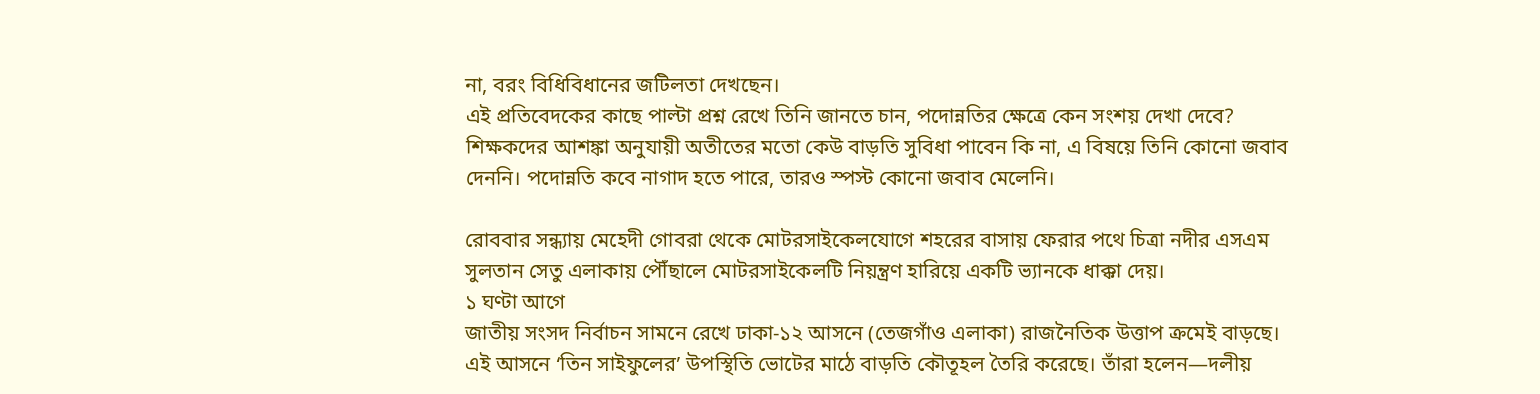না, বরং বিধিবিধানের জটিলতা দেখছেন।
এই প্রতিবেদকের কাছে পাল্টা প্রশ্ন রেখে তিনি জানতে চান, পদোন্নতির ক্ষেত্রে কেন সংশয় দেখা দেবে? শিক্ষকদের আশঙ্কা অনুযায়ী অতীতের মতো কেউ বাড়তি সুবিধা পাবেন কি না, এ বিষয়ে তিনি কোনো জবাব দেননি। পদোন্নতি কবে নাগাদ হতে পারে, তারও স্পস্ট কোনো জবাব মেলেনি।

রোববার সন্ধ্যায় মেহেদী গোবরা থেকে মোটরসাইকেলযোগে শহরের বাসায় ফেরার পথে চিত্রা নদীর এসএম সুলতান সেতু এলাকায় পৌঁছালে মোটরসাইকেলটি নিয়ন্ত্রণ হারিয়ে একটি ভ্যানকে ধাক্কা দেয়।
১ ঘণ্টা আগে
জাতীয় সংসদ নির্বাচন সামনে রেখে ঢাকা-১২ আসনে (তেজগাঁও এলাকা) রাজনৈতিক উত্তাপ ক্রমেই বাড়ছে। এই আসনে ‘তিন সাইফুলের’ উপস্থিতি ভোটের মাঠে বাড়তি কৌতূহল তৈরি করেছে। তাঁরা হলেন—দলীয়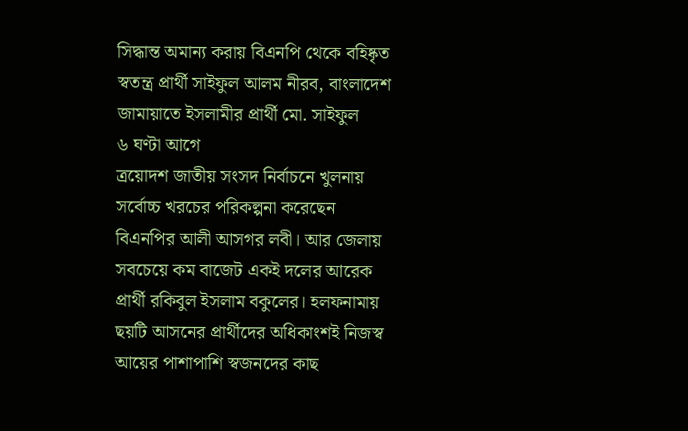সিদ্ধান্ত অমান্য করায় বিএনপি থেকে বহিষ্কৃত স্বতন্ত্র প্রার্থী সাইফুল আলম নীরব, বাংলাদেশ জামায়াতে ইসলামীর প্রার্থী মো. সাইফুল
৬ ঘণ্টা আগে
ত্রয়োদশ জাতীয় সংসদ নির্বাচনে খুলনায় সর্বোচ্চ খরচের পরিকল্পনা করেছেন বিএনপির আলী আসগর লবী। আর জেলায় সবচেয়ে কম বাজেট একই দলের আরেক প্রার্থী রকিবুল ইসলাম বকুলের। হলফনামায় ছয়টি আসনের প্রার্থীদের অধিকাংশই নিজস্ব আয়ের পাশাপাশি স্বজনদের কাছ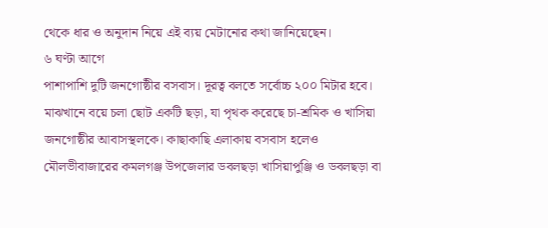থেকে ধার ও অনুদান নিয়ে এই ব্যয় মেটানোর কথা জানিয়েছেন।
৬ ঘণ্টা আগে
পাশাপাশি দুটি জনগোষ্ঠীর বসবাস। দূরত্ব বলতে সর্বোচ্চ ২০০ মিটার হবে। মাঝখানে বয়ে চলা ছোট একটি ছড়া, যা পৃথক করেছে চা-শ্রমিক ও খাসিয়া জনগোষ্ঠীর আবাসস্থলকে। কাছাকাছি এলাকায় বসবাস হলেও মৌলভীবাজারের কমলগঞ্জ উপজেলার ডবলছড়া খাসিয়াপুঞ্জি ও ডবলছড়া বা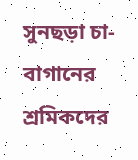সুনছড়া চা-বাগানের শ্রমিকদের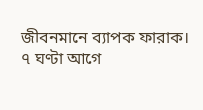জীবনমানে ব্যাপক ফারাক।
৭ ঘণ্টা আগে